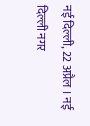नई दिल्ली, 22 अप्रैल । नई दिल्ली नगर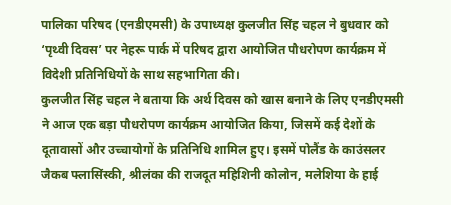पालिका परिषद (एनडीएमसी) के उपाध्यक्ष कुलजीत सिंह चहल ने बुधवार को ‘पृथ्वी दिवस’ पर नेहरू पार्क में परिषद द्वारा आयोजित पौधरोपण कार्यक्रम में विदेशी प्रतिनिधियों के साथ सहभागिता की।
कुलजीत सिंह चहल ने बताया कि अर्थ दिवस को खास बनाने के लिए एनडीएमसी ने आज एक बड़ा पौधरोपण कार्यक्रम आयोजित किया, जिसमें कई देशों के दूतावासों और उच्चायोगों के प्रतिनिधि शामिल हुए। इसमें पोलैंड के काउंसलर जैकब फ्लासिंस्की, श्रीलंका की राजदूत महिशिनी कोलोन, मलेशिया के हाई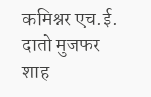कमिश्नर एच.ई. दातो मुजफर शाह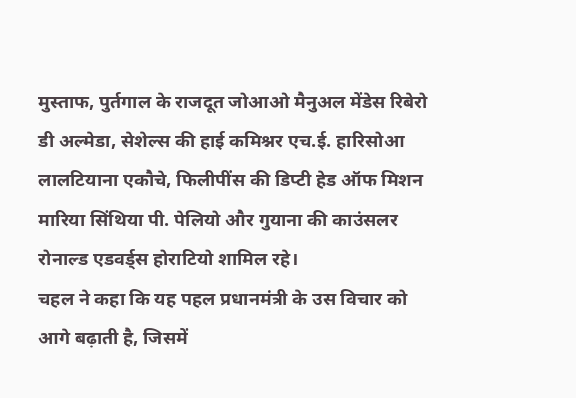मुस्ताफ, पुर्तगाल के राजदूत जोआओ मैनुअल मेंडेस रिबेरो डी अल्मेडा, सेशेल्स की हाई कमिश्नर एच.ई. हारिसोआ लालटियाना एकौचे, फिलीपींस की डिप्टी हेड ऑफ मिशन मारिया सिंथिया पी. पेलियो और गुयाना की काउंसलर रोनाल्ड एडवर्ड्स होराटियो शामिल रहे।
चहल ने कहा कि यह पहल प्रधानमंत्री के उस विचार को आगे बढ़ाती है, जिसमें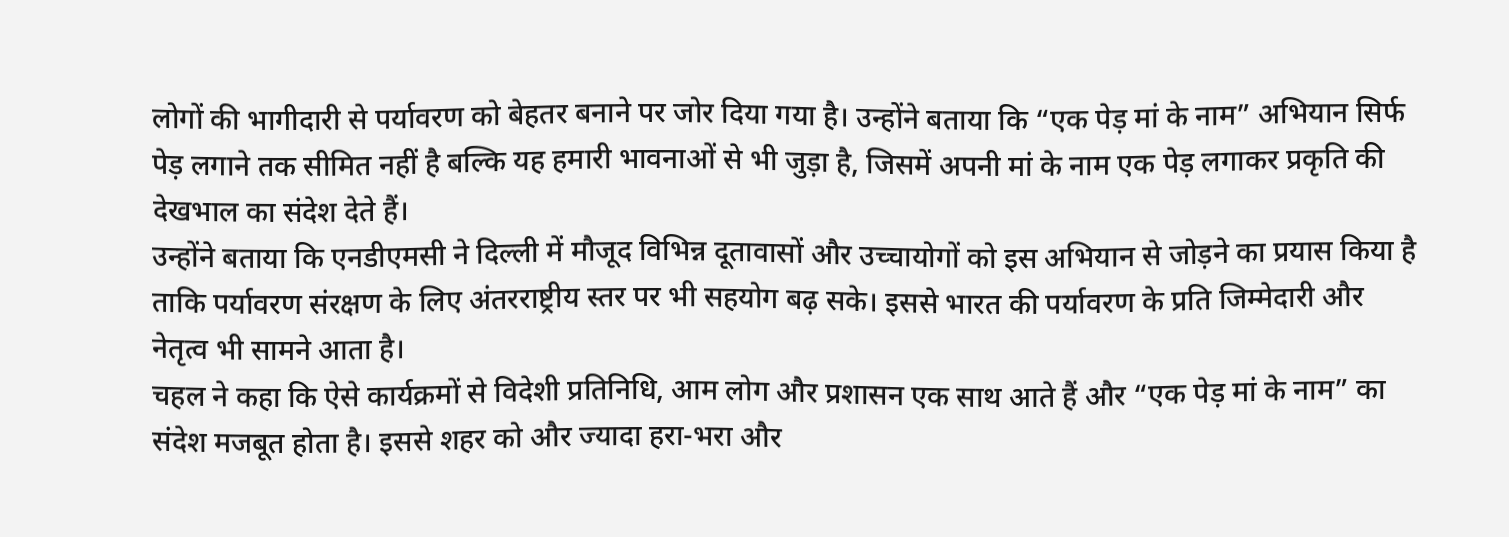लोगों की भागीदारी से पर्यावरण को बेहतर बनाने पर जोर दिया गया है। उन्होंने बताया कि “एक पेड़ मां के नाम” अभियान सिर्फ पेड़ लगाने तक सीमित नहीं है बल्कि यह हमारी भावनाओं से भी जुड़ा है, जिसमें अपनी मां के नाम एक पेड़ लगाकर प्रकृति की देखभाल का संदेश देते हैं।
उन्होंने बताया कि एनडीएमसी ने दिल्ली में मौजूद विभिन्न दूतावासों और उच्चायोगों को इस अभियान से जोड़ने का प्रयास किया है ताकि पर्यावरण संरक्षण के लिए अंतरराष्ट्रीय स्तर पर भी सहयोग बढ़ सके। इससे भारत की पर्यावरण के प्रति जिम्मेदारी और नेतृत्व भी सामने आता है।
चहल ने कहा कि ऐसे कार्यक्रमों से विदेशी प्रतिनिधि, आम लोग और प्रशासन एक साथ आते हैं और “एक पेड़ मां के नाम” का संदेश मजबूत होता है। इससे शहर को और ज्यादा हरा-भरा और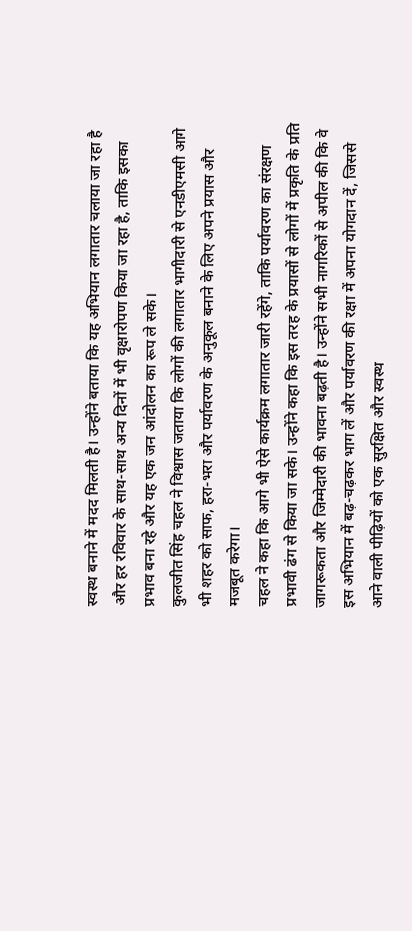स्वस्थ बनाने में मदद मिलती है। उन्होंने बताया कि यह अभियान लगातार चलाया जा रहा है और हर रविवार के साथ-साथ अन्य दिनों में भी वृक्षारोपण किया जा रहा है, ताकि इसका प्रभाव बना रहे और यह एक जन आंदोलन का रूप ले सके।
कुलजीत सिंह चहल ने विश्वास जताया कि लोगों की लगातार भागीदारी से एनडीएमसी आगे भी शहर को साफ, हरा-भरा और पर्यावरण के अनुकूल बनाने के लिए अपने प्रयास और मजबूत करेगा।
चहल ने कहा कि आगे भी ऐसे कार्यक्रम लगातार जारी रहेंगे, ताकि पर्यावरण का संरक्षण प्रभावी ढंग से किया जा सके। उन्होंने कहा कि इस तरह के प्रयासों से लोगों में प्रकृति के प्रति जागरूकता और जिम्मेदारी की भावना बढ़ती है। उन्होंने सभी नागरिकों से अपील की कि वे इस अभियान में बढ़-चढ़कर भाग लें और पर्यावरण की रक्षा में अपना योगदान दें, जिससे आने वाली पीढ़ियों को एक सुरक्षित और स्वस्थ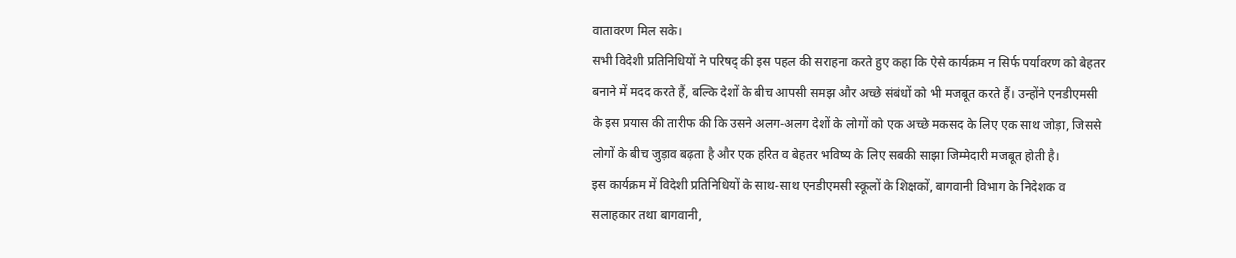वातावरण मिल सके।
सभी विदेशी प्रतिनिधियों ने परिषद् की इस पहल की सराहना करते हुए कहा कि ऐसे कार्यक्रम न सिर्फ पर्यावरण को बेहतर बनाने में मदद करते हैं, बल्कि देशों के बीच आपसी समझ और अच्छे संबंधों को भी मजबूत करते हैं। उन्होंने एनडीएमसी के इस प्रयास की तारीफ की कि उसने अलग-अलग देशों के लोगों को एक अच्छे मकसद के लिए एक साथ जोड़ा, जिससे लोगों के बीच जुड़ाव बढ़ता है और एक हरित व बेहतर भविष्य के लिए सबकी साझा जिम्मेदारी मजबूत होती है।
इस कार्यक्रम में विदेशी प्रतिनिधियों के साथ-साथ एनडीएमसी स्कूलों के शिक्षकों, बागवानी विभाग के निदेशक व सलाहकार तथा बागवानी,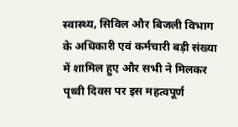स्वास्थ्य, सिविल और बिजली विभाग के अधिकारी एवं कर्मचारी बड़ी संख्या में शामिल हुए और सभी ने मिलकर पृथ्वी दिवस पर इस महत्वपूर्ण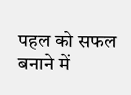पहल को सफल बनाने में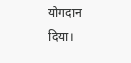योगदान दिया।